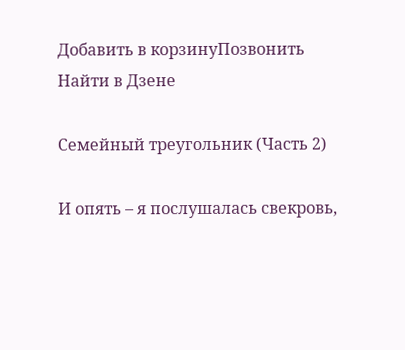Добавить в корзинуПозвонить
Найти в Дзене

Семейный треугольник (Часть 2)

И опять – я послушалась свекровь,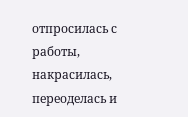отпросилась с работы, накрасилась, переоделась и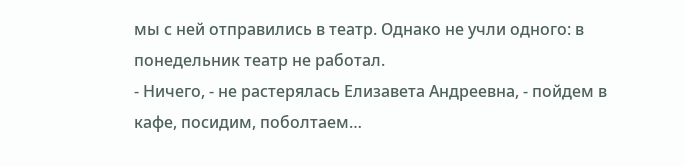мы с ней отправились в театр. Однако не учли одного: в понедельник театр не работал.
- Ничего, - не растерялась Елизавета Андреевна, - пойдем в кафе, посидим, поболтаем…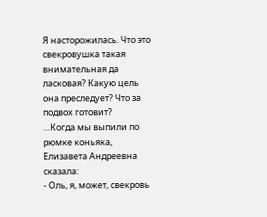Я насторожилась. Что это свекровушка такая внимательная да ласковая? Какую цель она преследует? Что за подвох готовит?
…Когда мы выпили по рюмке коньяка, Елизавета Андреевна сказала:
- Оль, я, может, свекровь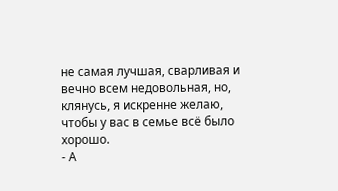не самая лучшая, сварливая и вечно всем недовольная, но, клянусь, я искренне желаю, чтобы у вас в семье всё было хорошо.
- А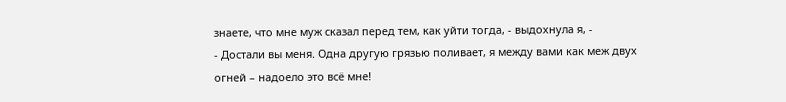знаете, что мне муж сказал перед тем, как уйти тогда, - выдохнула я, -
- Достали вы меня. Одна другую грязью поливает, я между вами как меж двух огней – надоело это всё мне!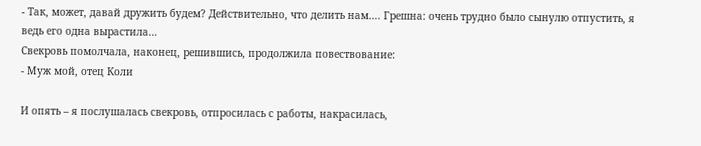- Так, может, давай дружить будем? Действительно, что делить нам…. Грешна: очень трудно было сынулю отпустить, я ведь его одна вырастила…
Свекровь помолчала, наконец, решившись, продолжила повествование:
- Муж мой, отец Коли

И опять – я послушалась свекровь, отпросилась с работы, накрасилась,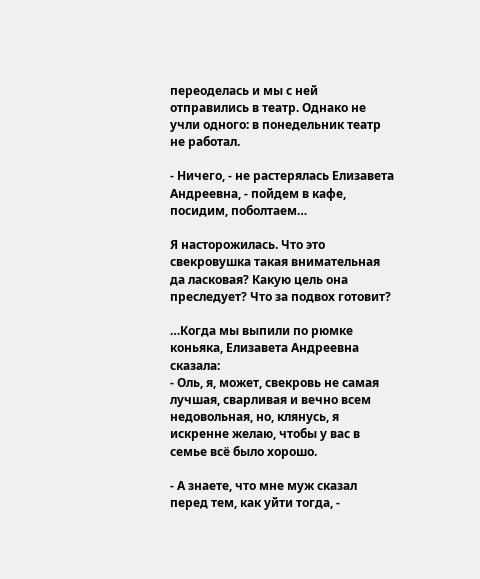переоделась и мы с ней отправились в театр. Однако не учли одного: в понедельник театр не работал.

- Ничего, - не растерялась Елизавета Андреевна, - пойдем в кафе, посидим, поболтаем…

Я насторожилась. Что это свекровушка такая внимательная да ласковая? Какую цель она преследует? Что за подвох готовит?

…Когда мы выпили по рюмке коньяка, Елизавета Андреевна сказала:
- Оль, я, может, свекровь не самая лучшая, сварливая и вечно всем недовольная, но, клянусь, я искренне желаю, чтобы у вас в семье всё было хорошо.

- А знаете, что мне муж сказал перед тем, как уйти тогда, -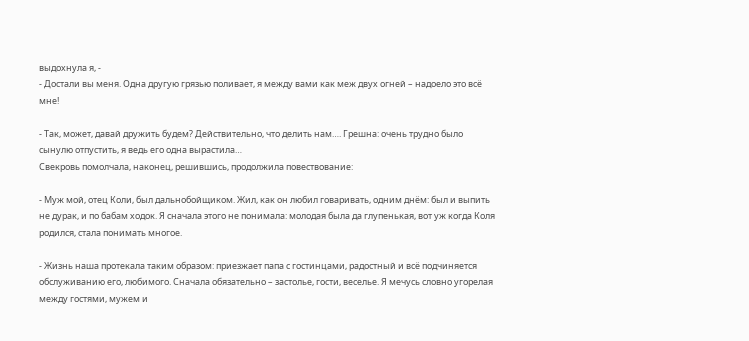выдохнула я, -
- Достали вы меня. Одна другую грязью поливает, я между вами как меж двух огней – надоело это всё мне!

- Так, может, давай дружить будем? Действительно, что делить нам…. Грешна: очень трудно было сынулю отпустить, я ведь его одна вырастила…
Свекровь помолчала, наконец, решившись, продолжила повествование:

- Муж мой, отец Коли, был дальнобойщиком. Жил, как он любил говаривать, одним днём: был и выпить не дурак, и по бабам ходок. Я сначала этого не понимала: молодая была да глупенькая, вот уж когда Коля родился, стала понимать многое.

- Жизнь наша протекала таким образом: приезжает папа с гостинцами, радостный и всё подчиняется обслуживанию его, любимого. Сначала обязательно – застолье, гости, веселье. Я мечусь словно угорелая между гостями, мужем и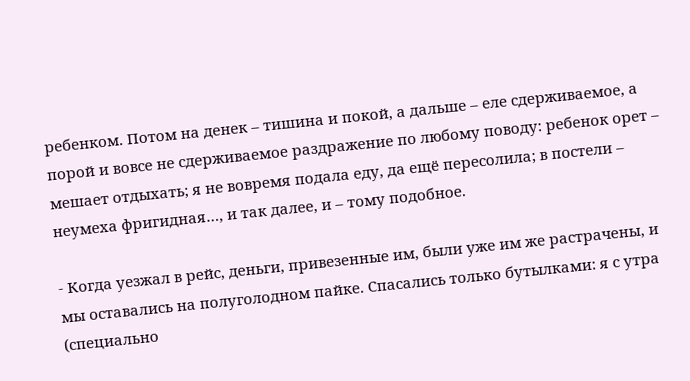ребенком. Потом на денек – тишина и покой, а дальше – еле сдерживаемое, а порой и вовсе не сдерживаемое раздражение по любому поводу: ребенок орет – мешает отдыхать; я не вовремя подала еду, да ещё пересолила; в постели – неумеха фригидная…, и так далее, и – тому подобное.

- Когда уезжал в рейс, деньги, привезенные им, были уже им же растрачены, и мы оставались на полуголодном пайке. Спасались только бутылками: я с утра (специально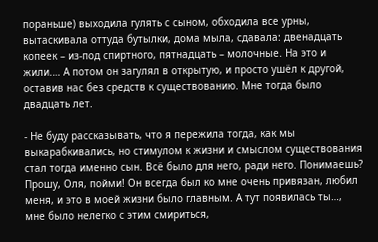пораньше) выходила гулять с сыном, обходила все урны, вытаскивала оттуда бутылки, дома мыла, сдавала: двенадцать копеек – из-под спиртного, пятнадцать – молочные. На это и жили.… А потом он загулял в открытую, и просто ушёл к другой, оставив нас без средств к существованию. Мне тогда было двадцать лет.

- Не буду рассказывать, что я пережила тогда, как мы выкарабкивались, но стимулом к жизни и смыслом существования стал тогда именно сын. Всё было для него, ради него. Понимаешь? Прошу, Оля, пойми! Он всегда был ко мне очень привязан, любил меня, и это в моей жизни было главным. А тут появилась ты…, мне было нелегко с этим смириться,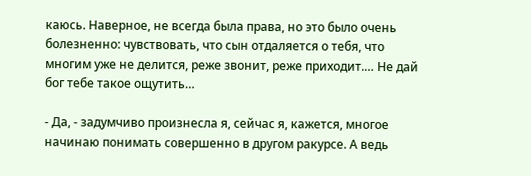каюсь. Наверное, не всегда была права, но это было очень болезненно: чувствовать, что сын отдаляется о тебя, что многим уже не делится, реже звонит, реже приходит.… Не дай бог тебе такое ощутить…

- Да, - задумчиво произнесла я, сейчас я, кажется, многое начинаю понимать совершенно в другом ракурсе. А ведь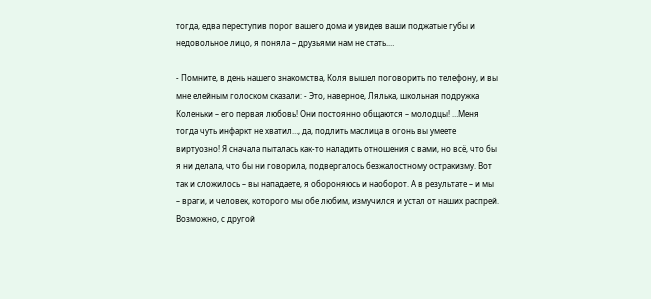тогда, едва переступив порог вашего дома и увидев ваши поджатые губы и недовольное лицо, я поняла – друзьями нам не стать.…

- Помните, в день нашего знакомства, Коля вышел поговорить по телефону, и вы мне елейным голоском сказали: - Это, наверное, Лялька, школьная подружка Коленьки – его первая любовь! Они постоянно общаются – молодцы! …Меня тогда чуть инфаркт не хватил…, да, подлить маслица в огонь вы умеете виртуозно! Я сначала пыталась как-то наладить отношения с вами, но всё, что бы я ни делала, что бы ни говорила, подвергалось безжалостному остракизму. Вот так и сложилось – вы нападаете, я обороняюсь и наоборот. А в результате – и мы – враги, и человек, которого мы обе любим, измучился и устал от наших распрей. Возможно, с другой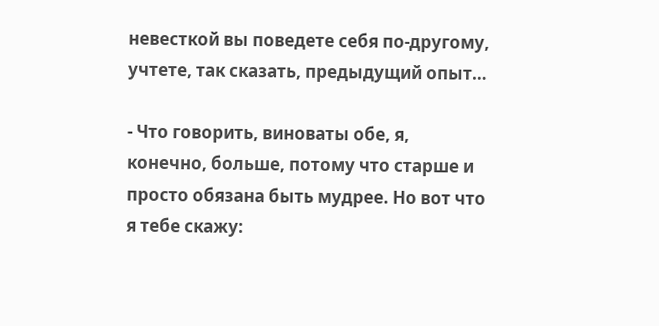невесткой вы поведете себя по-другому, учтете, так сказать, предыдущий опыт…

- Что говорить, виноваты обе, я, конечно, больше, потому что старше и просто обязана быть мудрее. Но вот что я тебе скажу: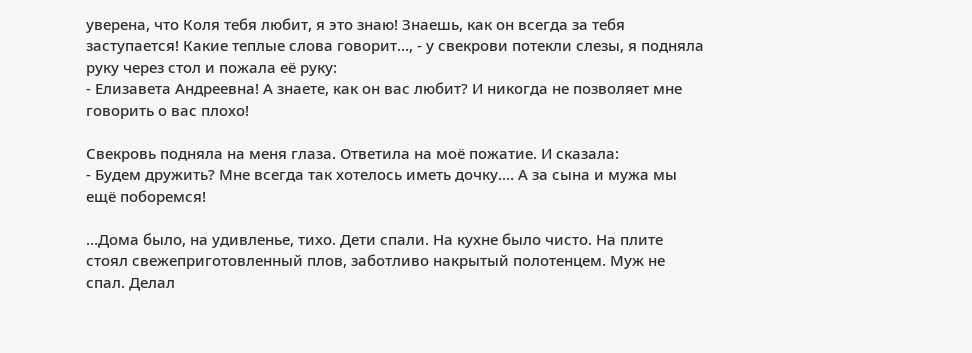уверена, что Коля тебя любит, я это знаю! Знаешь, как он всегда за тебя заступается! Какие теплые слова говорит…, - у свекрови потекли слезы, я подняла руку через стол и пожала её руку:
- Елизавета Андреевна! А знаете, как он вас любит? И никогда не позволяет мне говорить о вас плохо!

Свекровь подняла на меня глаза. Ответила на моё пожатие. И сказала:
- Будем дружить? Мне всегда так хотелось иметь дочку.… А за сына и мужа мы ещё поборемся!

…Дома было, на удивленье, тихо. Дети спали. На кухне было чисто. На плите стоял свежеприготовленный плов, заботливо накрытый полотенцем. Муж не спал. Делал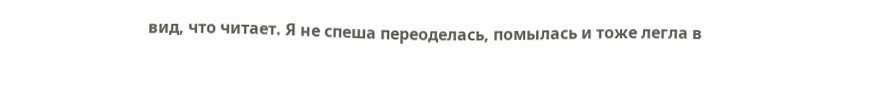вид, что читает. Я не спеша переоделась, помылась и тоже легла в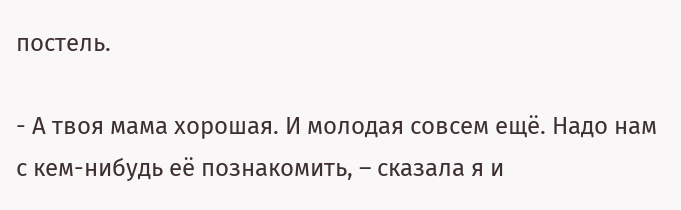постель.

- А твоя мама хорошая. И молодая совсем ещё. Надо нам с кем-нибудь её познакомить, – сказала я и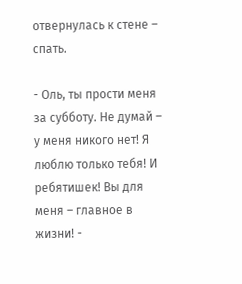отвернулась к стене – спать.

- Оль, ты прости меня за субботу. Не думай – у меня никого нет! Я люблю только тебя! И ребятишек! Вы для меня – главное в жизни! -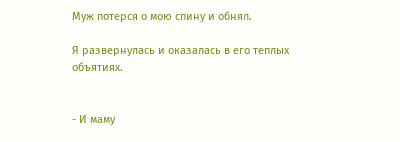Муж потерся о мою спину и обнял.

Я развернулась и оказалась в его теплых объятиях.


- И маму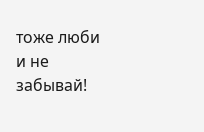тоже люби и не забывай!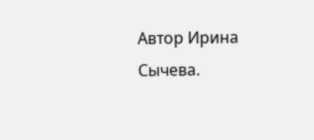Автор Ирина Сычева.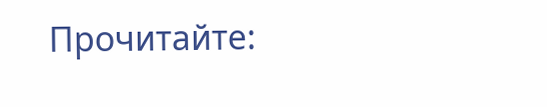Прочитайте: